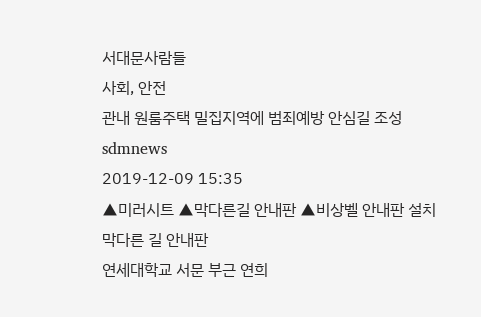서대문사람들
사회, 안전
관내 원룸주택 밀집지역에 범죄예방 안심길 조성
sdmnews
2019-12-09 15:35
▲미러시트 ▲막다른길 안내판 ▲비상벨 안내판 설치
막다른 길 안내판
연세대학교 서문 부근 연희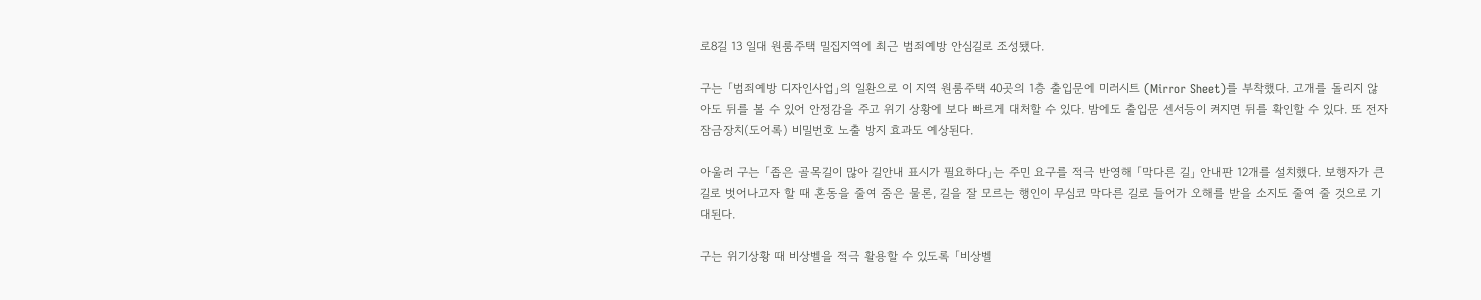로8길 13 일대 원룸주택 밀집지역에 최근 범죄예방 안심길로 조성됐다.

구는 「범죄예방 디자인사업」의 일환으로 이 지역 원룸주택 40곳의 1층 출입문에 미러시트 (Mirror Sheet)를 부착했다. 고개를 돌리지 않아도 뒤를 볼 수 있어 안정감을 주고 위기 상황에 보다 빠르게 대처할 수 있다. 밤에도 출입문 센서등이 켜지면 뒤를 확인할 수 있다. 또 전자 잠금장치(도어록) 비밀번호 노출 방지 효과도 예상된다.

아울러 구는 「좁은 골목길이 많아 길안내 표시가 필요하다」는 주민 요구를 적극 반영해 「막다른 길」 안내판 12개를 설치했다. 보행자가 큰길로 벗어나고자 할 때 혼동을 줄여 줌은 물론, 길을 잘 모르는 행인이 무심코 막다른 길로 들어가 오해를 받을 소지도 줄여 줄 것으로 기대된다.

구는 위기상황 때 비상벨을 적극 활용할 수 있도록 「비상벨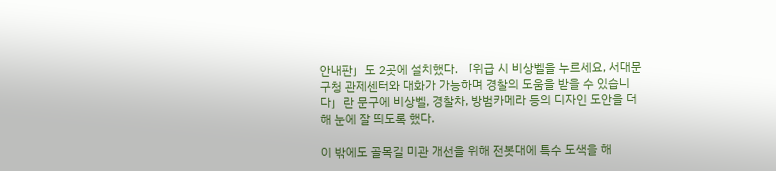안내판」도 2곳에 설치했다. 「위급 시 비상벨을 누르세요, 서대문구청 관제센터와 대화가 가능하며 경찰의 도움을 받을 수 있습니다」란 문구에 비상벨, 경찰차, 방범카메라 등의 디자인 도안을 더해 눈에 잘 띄도록 했다.

이 밖에도 골목길 미관 개선을 위해 전봇대에 특수 도색을 해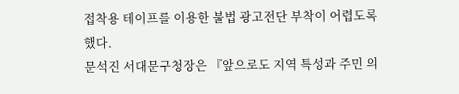접착용 테이프를 이용한 불법 광고전단 부착이 어렵도록 했다.
문석진 서대문구청장은 『앞으로도 지역 특성과 주민 의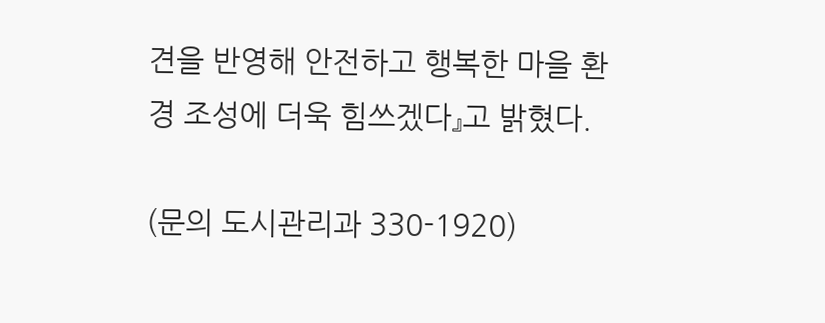견을 반영해 안전하고 행복한 마을 환경 조성에 더욱 힘쓰겠다』고 밝혔다.

(문의 도시관리과 330-1920)